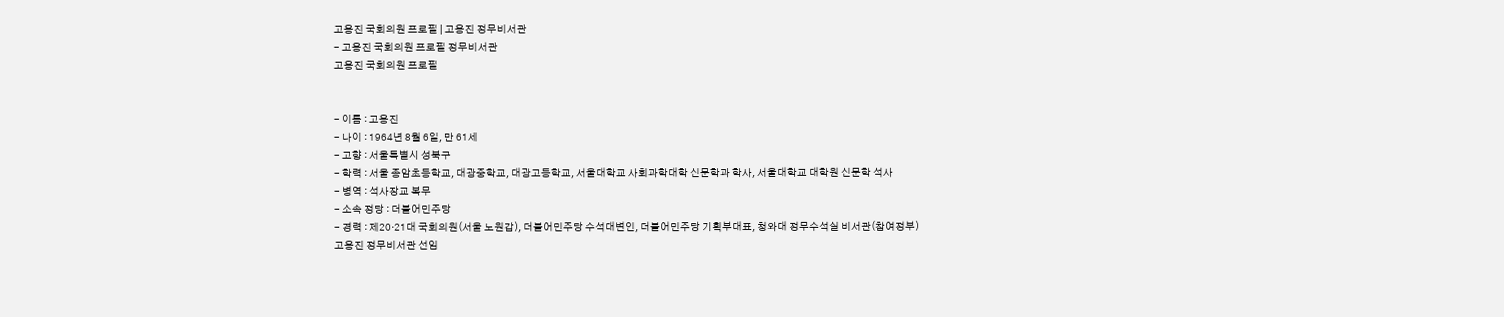고용진 국회의원 프로필 | 고용진 정무비서관
- 고용진 국회의원 프로필 정무비서관
고용진 국회의원 프로필


- 이름 : 고용진
- 나이 : 1964년 8월 6일, 만 61세
- 고향 : 서울특별시 성북구
- 학력 : 서울 종암초등학교, 대광중학교, 대광고등학교, 서울대학교 사회과학대학 신문학과 학사, 서울대학교 대학원 신문학 석사
- 병역 : 석사장교 복무
- 소속 정당 : 더불어민주당
- 경력 : 제20·21대 국회의원(서울 노원갑), 더불어민주당 수석대변인, 더불어민주당 기획부대표, 청와대 정무수석실 비서관(참여정부)
고용진 정무비서관 선임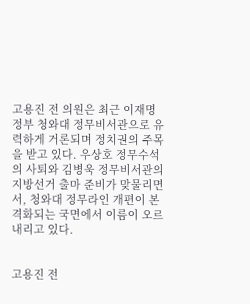고용진 전 의원은 최근 이재명 정부 청와대 정무비서관으로 유력하게 거론되며 정치권의 주목을 받고 있다. 우상호 정무수석의 사퇴와 김병욱 정무비서관의 지방선거 출마 준비가 맞물리면서, 청와대 정무라인 개편이 본격화되는 국면에서 이름이 오르내리고 있다.


고용진 전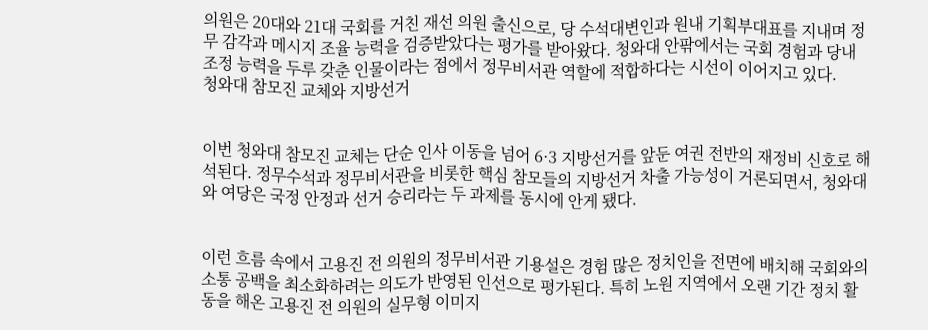의원은 20대와 21대 국회를 거친 재선 의원 출신으로, 당 수석대변인과 원내 기획부대표를 지내며 정무 감각과 메시지 조율 능력을 검증받았다는 평가를 받아왔다. 청와대 안팎에서는 국회 경험과 당내 조정 능력을 두루 갖춘 인물이라는 점에서 정무비서관 역할에 적합하다는 시선이 이어지고 있다.
청와대 참모진 교체와 지방선거


이번 청와대 참모진 교체는 단순 인사 이동을 넘어 6·3 지방선거를 앞둔 여권 전반의 재정비 신호로 해석된다. 정무수석과 정무비서관을 비롯한 핵심 참모들의 지방선거 차출 가능성이 거론되면서, 청와대와 여당은 국정 안정과 선거 승리라는 두 과제를 동시에 안게 됐다.


이런 흐름 속에서 고용진 전 의원의 정무비서관 기용설은 경험 많은 정치인을 전면에 배치해 국회와의 소통 공백을 최소화하려는 의도가 반영된 인선으로 평가된다. 특히 노원 지역에서 오랜 기간 정치 활동을 해온 고용진 전 의원의 실무형 이미지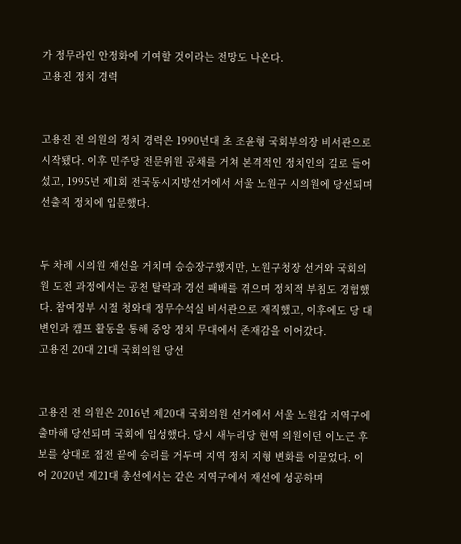가 정무라인 안정화에 기여할 것이라는 전망도 나온다.
고용진 정치 경력


고용진 전 의원의 정치 경력은 1990년대 초 조윤형 국회부의장 비서관으로 시작됐다. 이후 민주당 전문위원 공채를 거쳐 본격적인 정치인의 길로 들어섰고, 1995년 제1회 전국동시지방선거에서 서울 노원구 시의원에 당선되며 선출직 정치에 입문했다.


두 차례 시의원 재선을 거치며 승승장구했지만, 노원구청장 선거와 국회의원 도전 과정에서는 공천 탈락과 경선 패배를 겪으며 정치적 부침도 경험했다. 참여정부 시절 청와대 정무수석실 비서관으로 재직했고, 이후에도 당 대변인과 캠프 활동을 통해 중앙 정치 무대에서 존재감을 이어갔다.
고용진 20대 21대 국회의원 당선


고용진 전 의원은 2016년 제20대 국회의원 선거에서 서울 노원갑 지역구에 출마해 당선되며 국회에 입성했다. 당시 새누리당 현역 의원이던 이노근 후보를 상대로 접전 끝에 승리를 거두며 지역 정치 지형 변화를 이끌었다. 이어 2020년 제21대 총선에서는 같은 지역구에서 재선에 성공하며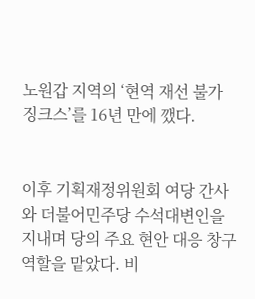노원갑 지역의 ‘현역 재선 불가 징크스’를 16년 만에 깼다.


이후 기획재정위원회 여당 간사와 더불어민주당 수석대변인을 지내며 당의 주요 현안 대응 창구 역할을 맡았다. 비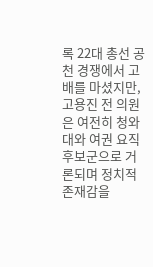록 22대 총선 공천 경쟁에서 고배를 마셨지만, 고용진 전 의원은 여전히 청와대와 여권 요직 후보군으로 거론되며 정치적 존재감을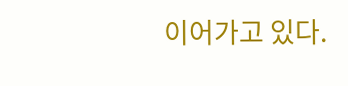이어가고 있다.